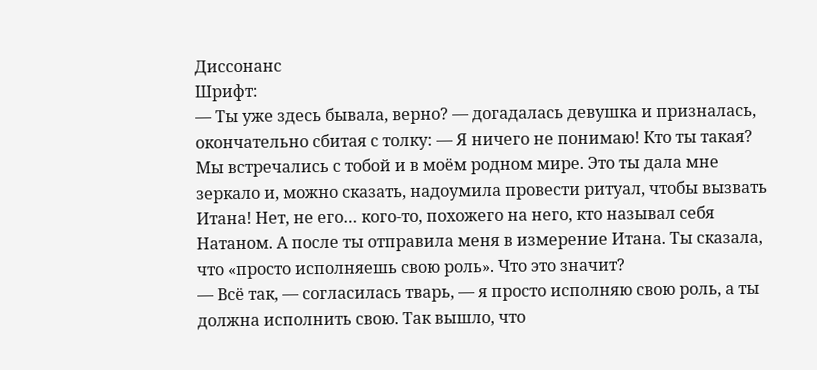Диссонанс
Шрифт:
— Ты уже здесь бывала, верно? — догадалась девушка и призналась, окончательно сбитая с толку: — Я ничего не понимаю! Кто ты такая? Мы встречались с тобой и в моём родном мире. Это ты дала мне зеркало и, можно сказать, надоумила провести ритуал, чтобы вызвать Итана! Нет, не его… кого-то, похожего на него, кто называл себя Натаном. А после ты отправила меня в измерение Итана. Ты сказала, что «просто исполняешь свою роль». Что это значит?
— Всё так, — согласилась тварь, — я просто исполняю свою роль, а ты должна исполнить свою. Так вышло, что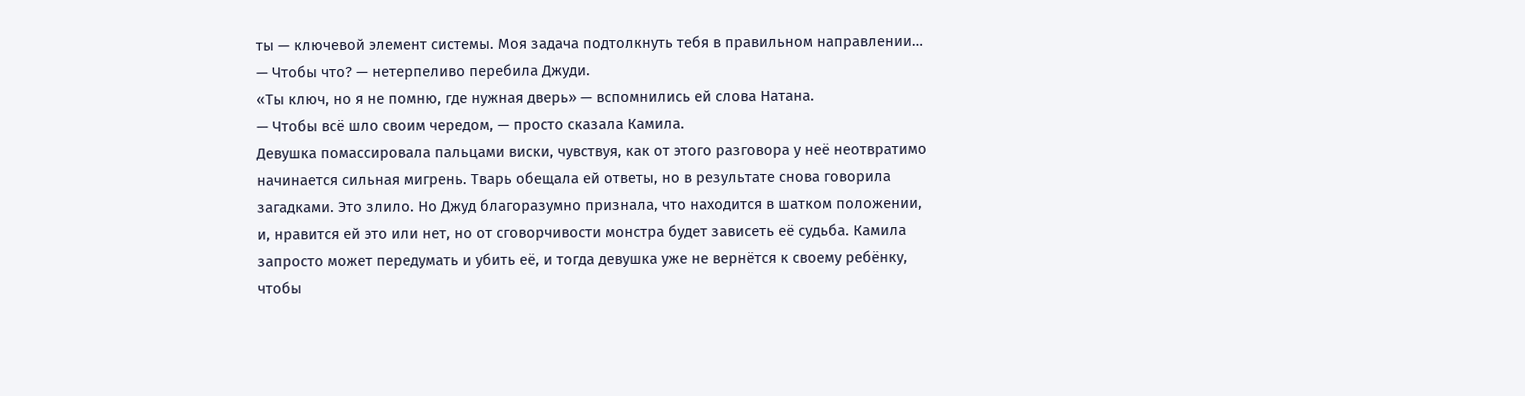ты — ключевой элемент системы. Моя задача подтолкнуть тебя в правильном направлении…
— Чтобы что? — нетерпеливо перебила Джуди.
«Ты ключ, но я не помню, где нужная дверь» — вспомнились ей слова Натана.
— Чтобы всё шло своим чередом, — просто сказала Камила.
Девушка помассировала пальцами виски, чувствуя, как от этого разговора у неё неотвратимо начинается сильная мигрень. Тварь обещала ей ответы, но в результате снова говорила загадками. Это злило. Но Джуд благоразумно признала, что находится в шатком положении, и, нравится ей это или нет, но от сговорчивости монстра будет зависеть её судьба. Камила запросто может передумать и убить её, и тогда девушка уже не вернётся к своему ребёнку, чтобы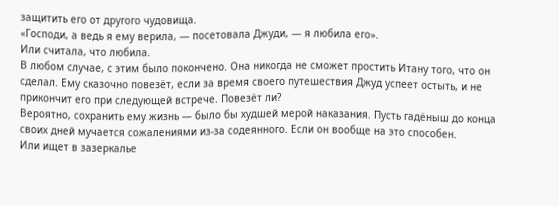защитить его от другого чудовища.
«Господи, а ведь я ему верила, — посетовала Джуди, — я любила его».
Или считала, что любила.
В любом случае, с этим было покончено. Она никогда не сможет простить Итану того, что он сделал. Ему сказочно повезёт, если за время своего путешествия Джуд успеет остыть, и не прикончит его при следующей встрече. Повезёт ли?
Вероятно, сохранить ему жизнь — было бы худшей мерой наказания. Пусть гадёныш до конца своих дней мучается сожалениями из-за содеянного. Если он вообще на это способен.
Или ищет в зазеркалье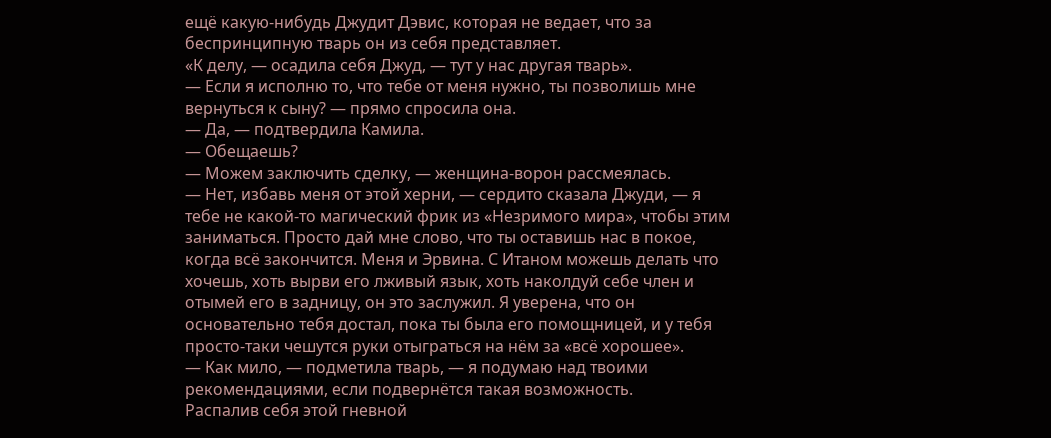ещё какую-нибудь Джудит Дэвис, которая не ведает, что за беспринципную тварь он из себя представляет.
«К делу, — осадила себя Джуд, — тут у нас другая тварь».
— Если я исполню то, что тебе от меня нужно, ты позволишь мне вернуться к сыну? — прямо спросила она.
— Да, — подтвердила Камила.
— Обещаешь?
— Можем заключить сделку, — женщина-ворон рассмеялась.
— Нет, избавь меня от этой херни, — сердито сказала Джуди, — я тебе не какой-то магический фрик из «Незримого мира», чтобы этим заниматься. Просто дай мне слово, что ты оставишь нас в покое, когда всё закончится. Меня и Эрвина. С Итаном можешь делать что хочешь, хоть вырви его лживый язык, хоть наколдуй себе член и отымей его в задницу, он это заслужил. Я уверена, что он основательно тебя достал, пока ты была его помощницей, и у тебя просто-таки чешутся руки отыграться на нём за «всё хорошее».
— Как мило, — подметила тварь, — я подумаю над твоими рекомендациями, если подвернётся такая возможность.
Распалив себя этой гневной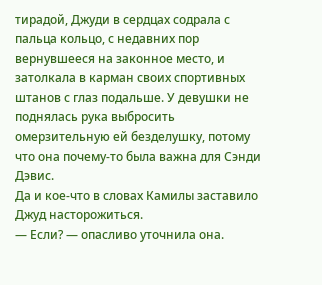тирадой, Джуди в сердцах содрала с пальца кольцо, с недавних пор вернувшееся на законное место, и затолкала в карман своих спортивных штанов с глаз подальше. У девушки не поднялась рука выбросить омерзительную ей безделушку, потому что она почему-то была важна для Сэнди Дэвис.
Да и кое-что в словах Камилы заставило Джуд насторожиться.
— Если? — опасливо уточнила она.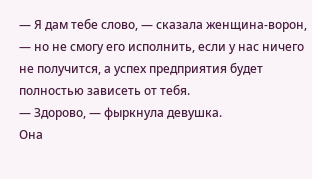— Я дам тебе слово, — сказала женщина-ворон, — но не смогу его исполнить, если у нас ничего не получится, а успех предприятия будет полностью зависеть от тебя.
— Здорово, — фыркнула девушка.
Она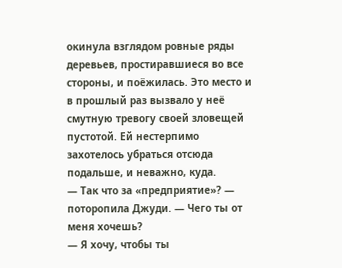окинула взглядом ровные ряды деревьев, простиравшиеся во все стороны, и поёжилась. Это место и в прошлый раз вызвало у неё смутную тревогу своей зловещей пустотой. Ей нестерпимо захотелось убраться отсюда подальше, и неважно, куда.
— Так что за «предприятие»? — поторопила Джуди. — Чего ты от меня хочешь?
— Я хочу, чтобы ты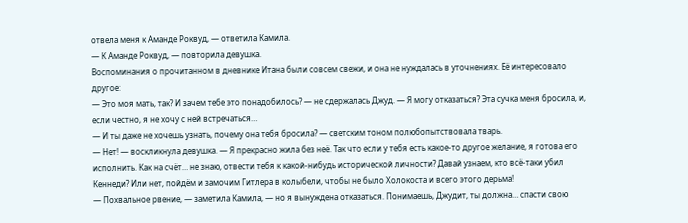отвела меня к Аманде Роквуд, — ответила Камила.
— К Аманде Роквуд, — повторила девушка.
Воспоминания о прочитанном в дневнике Итана были совсем свежи, и она не нуждалась в уточнениях. Её интересовало другое:
— Это моя мать, так? И зачем тебе это понадобилось? — не сдержалась Джуд. — Я могу отказаться? Эта сучка меня бросила, и, если честно, я не хочу с ней встречаться…
— И ты даже не хочешь узнать, почему она тебя бросила? — светским тоном полюбопытствовала тварь.
— Нет! — воскликнула девушка. — Я прекрасно жила без неё. Так что если у тебя есть какое-то другое желание, я готова его исполнить. Как на счёт… не знаю, отвести тебя к какой-нибудь исторической личности? Давай узнаем, кто всё-таки убил Кеннеди? Или нет, пойдём и замочим Гитлера в колыбели, чтобы не было Холокоста и всего этого дерьма!
— Похвальное рвение, — заметила Камила, — но я вынуждена отказаться. Понимаешь, Джудит, ты должна… спасти свою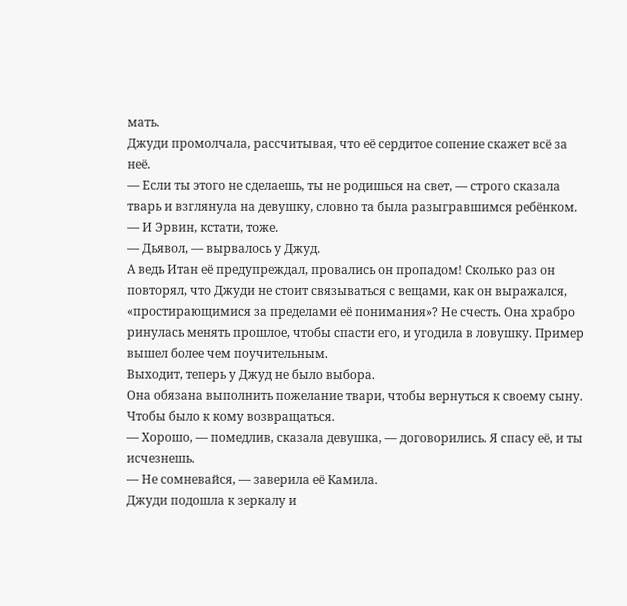мать.
Джуди промолчала, рассчитывая, что её сердитое сопение скажет всё за неё.
— Если ты этого не сделаешь, ты не родишься на свет, — строго сказала тварь и взглянула на девушку, словно та была разыгравшимся ребёнком. — И Эрвин, кстати, тоже.
— Дьявол, — вырвалось у Джуд.
А ведь Итан её предупреждал, провались он пропадом! Сколько раз он повторял, что Джуди не стоит связываться с вещами, как он выражался, «простирающимися за пределами её понимания»? Не счесть. Она храбро ринулась менять прошлое, чтобы спасти его, и угодила в ловушку. Пример вышел более чем поучительным.
Выходит, теперь у Джуд не было выбора.
Она обязана выполнить пожелание твари, чтобы вернуться к своему сыну.
Чтобы было к кому возвращаться.
— Хорошо, — помедлив, сказала девушка, — договорились. Я спасу её, и ты исчезнешь.
— Не сомневайся, — заверила её Камила.
Джуди подошла к зеркалу и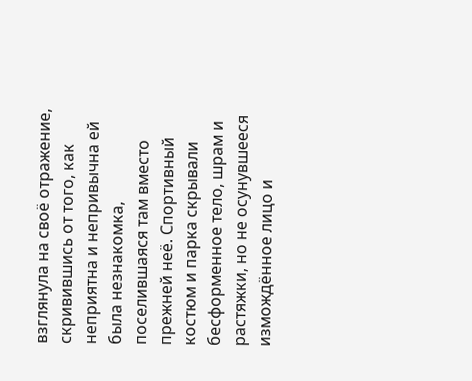взглянула на своё отражение, скривившись от того, как неприятна и непривычна ей была незнакомка, поселившаяся там вместо прежней неё. Спортивный костюм и парка скрывали бесформенное тело, шрам и растяжки, но не осунувшееся измождённое лицо и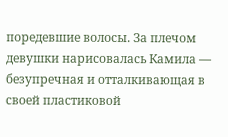поредевшие волосы. За плечом девушки нарисовалась Камила — безупречная и отталкивающая в своей пластиковой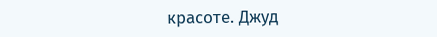красоте. Джуд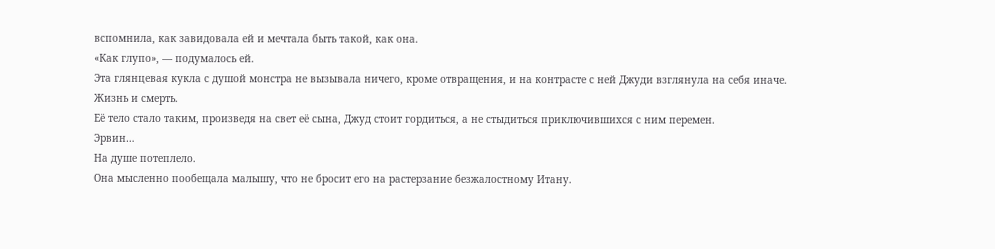вспомнила, как завидовала ей и мечтала быть такой, как она.
«Как глупо», — подумалось ей.
Эта глянцевая кукла с душой монстра не вызывала ничего, кроме отвращения, и на контрасте с ней Джуди взглянула на себя иначе.
Жизнь и смерть.
Её тело стало таким, произведя на свет её сына, Джуд стоит гордиться, а не стыдиться приключившихся с ним перемен.
Эрвин…
На душе потеплело.
Она мысленно пообещала малышу, что не бросит его на растерзание безжалостному Итану.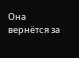Она вернётся за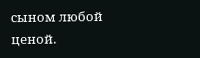сыном любой ценой.